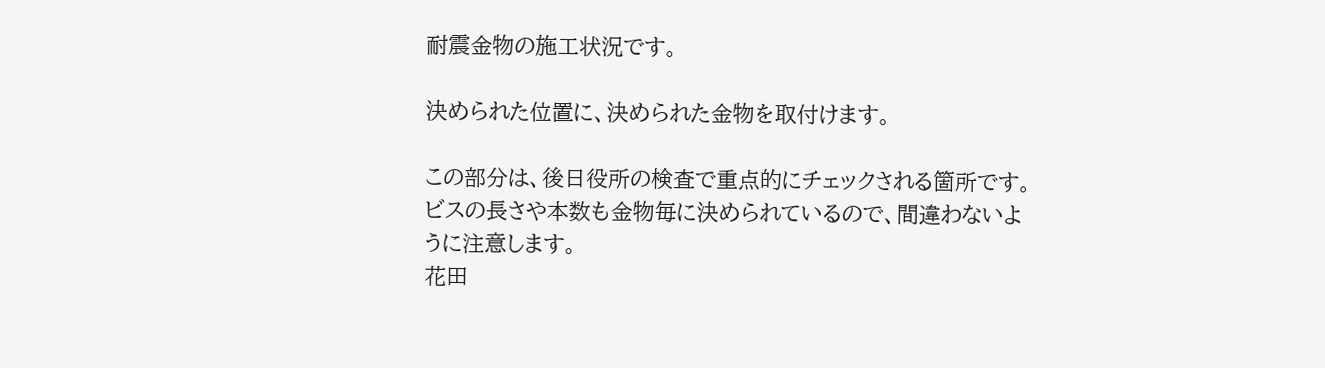耐震金物の施工状況です。

決められた位置に、決められた金物を取付けます。

この部分は、後日役所の検査で重点的にチェックされる箇所です。
ビスの長さや本数も金物毎に決められているので、間違わないように注意します。
花田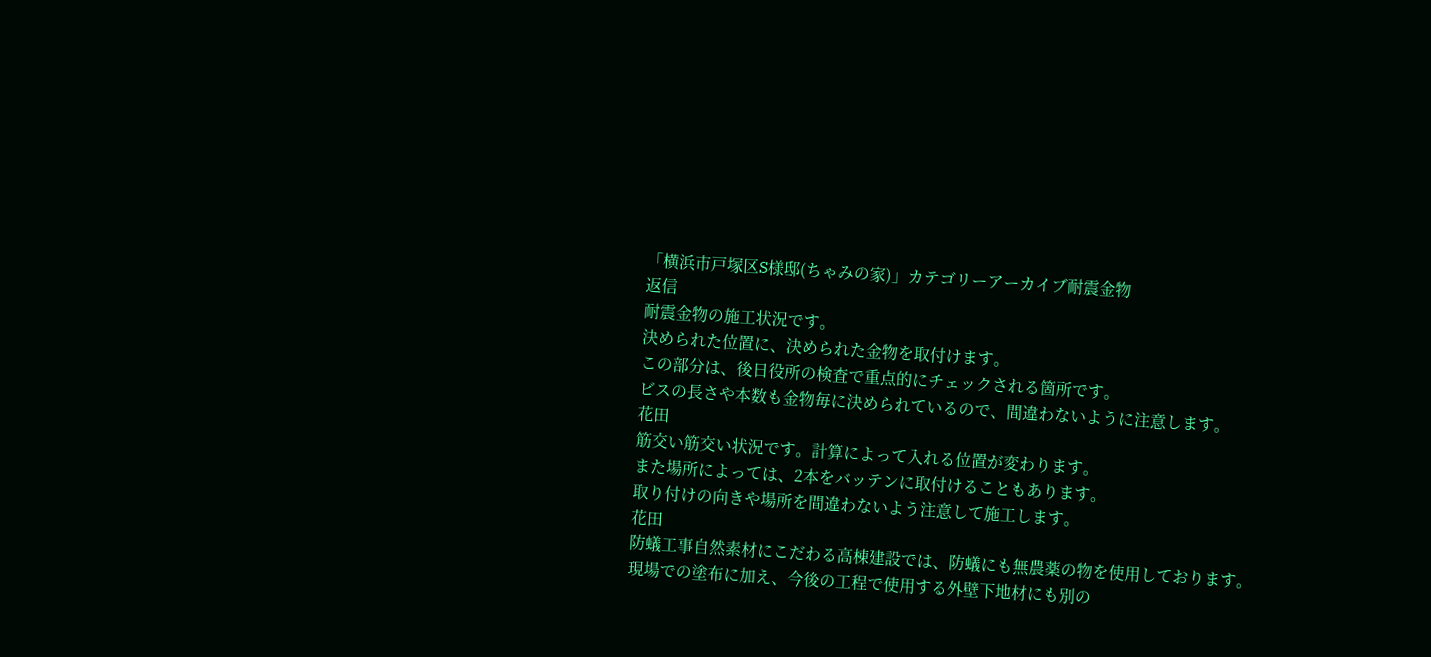「横浜市戸塚区S様邸(ちゃみの家)」カテゴリーアーカイブ耐震金物
返信
耐震金物の施工状況です。
決められた位置に、決められた金物を取付けます。
この部分は、後日役所の検査で重点的にチェックされる箇所です。
ビスの長さや本数も金物毎に決められているので、間違わないように注意します。
花田
筋交い筋交い状況です。計算によって入れる位置が変わります。
また場所によっては、2本をバッテンに取付けることもあります。
取り付けの向きや場所を間違わないよう注意して施工します。
花田
防蟻工事自然素材にこだわる高棟建設では、防蟻にも無農薬の物を使用しております。
現場での塗布に加え、今後の工程で使用する外壁下地材にも別の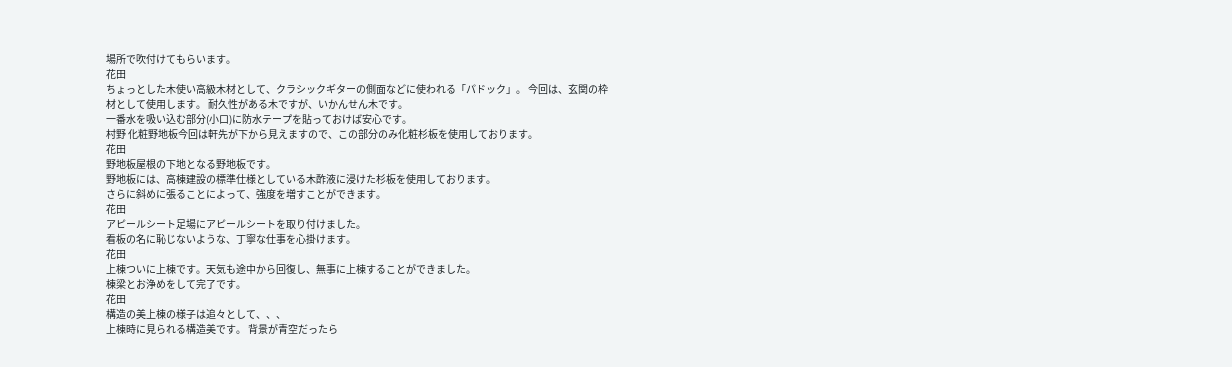場所で吹付けてもらいます。
花田
ちょっとした木使い高級木材として、クラシックギターの側面などに使われる「パドック」。 今回は、玄関の枠材として使用します。 耐久性がある木ですが、いかんせん木です。
一番水を吸い込む部分(小口)に防水テープを貼っておけば安心です。
村野 化粧野地板今回は軒先が下から見えますので、この部分のみ化粧杉板を使用しております。
花田
野地板屋根の下地となる野地板です。
野地板には、高棟建設の標準仕様としている木酢液に浸けた杉板を使用しております。
さらに斜めに張ることによって、強度を増すことができます。
花田
アピールシート足場にアピールシートを取り付けました。
看板の名に恥じないような、丁寧な仕事を心掛けます。
花田
上棟ついに上棟です。天気も途中から回復し、無事に上棟することができました。
棟梁とお浄めをして完了です。
花田
構造の美上棟の様子は追々として、、、
上棟時に見られる構造美です。 背景が青空だったら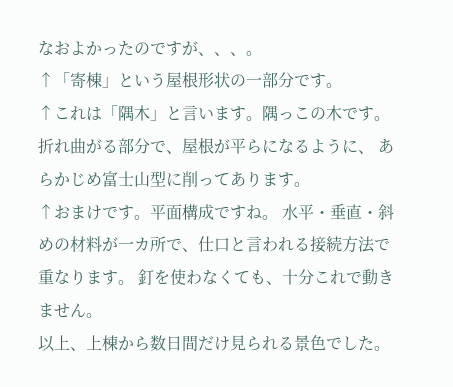なおよかったのですが、、、。
↑「寄棟」という屋根形状の一部分です。
↑これは「隅木」と言います。隅っこの木です。
折れ曲がる部分で、屋根が平らになるように、 あらかじめ富士山型に削ってあります。
↑おまけです。平面構成ですね。 水平・垂直・斜めの材料が一カ所で、仕口と言われる接続方法で重なります。 釘を使わなくても、十分これで動きません。
以上、上棟から数日間だけ見られる景色でした。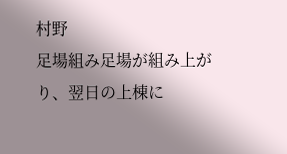村野
足場組み足場が組み上がり、翌日の上棟に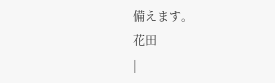備えます。
花田
|